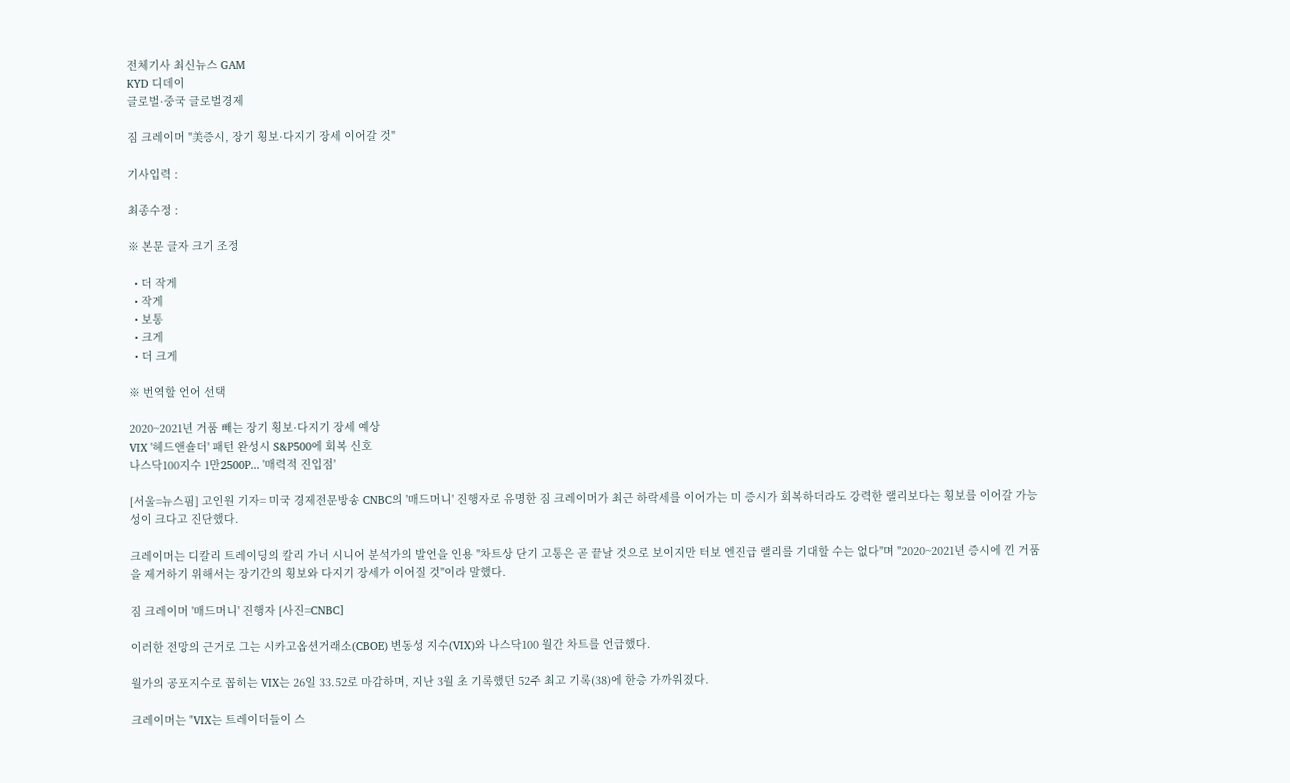전체기사 최신뉴스 GAM
KYD 디데이
글로벌·중국 글로벌경제

짐 크레이머 "美증시, 장기 횡보·다지기 장세 이어갈 것"

기사입력 :

최종수정 :

※ 본문 글자 크기 조정

  • 더 작게
  • 작게
  • 보통
  • 크게
  • 더 크게

※ 번역할 언어 선택

2020~2021년 거품 빼는 장기 횡보·다지기 장세 예상
VIX '헤드앤숄더' 패턴 완성시 S&P500에 회복 신호
나스닥100지수 1만2500P... '매력적 진입점'

[서울=뉴스핌] 고인원 기자= 미국 경제전문방송 CNBC의 '매드머니' 진행자로 유명한 짐 크레이머가 최근 하락세를 이어가는 미 증시가 회복하더라도 강력한 랠리보다는 횡보를 이어갈 가능성이 크다고 진단했다.

크레이머는 디칼리 트레이딩의 칼리 가너 시니어 분석가의 발언을 인용 "차트상 단기 고통은 곧 끝날 것으로 보이지만 터보 엔진급 랠리를 기대할 수는 없다"며 "2020~2021년 증시에 낀 거품을 제거하기 위해서는 장기간의 횡보와 다지기 장세가 이어질 것"이라 말했다.

짐 크레이머 '매드머니' 진행자 [사진=CNBC]

이러한 전망의 근거로 그는 시카고옵션거래소(CBOE) 변동성 지수(VIX)와 나스닥100 월간 차트를 언급했다.

월가의 공포지수로 꼽히는 VIX는 26일 33.52로 마감하며, 지난 3월 초 기록했던 52주 최고 기록(38)에 한층 가까워졌다.

크레이머는 "VIX는 트레이더들이 스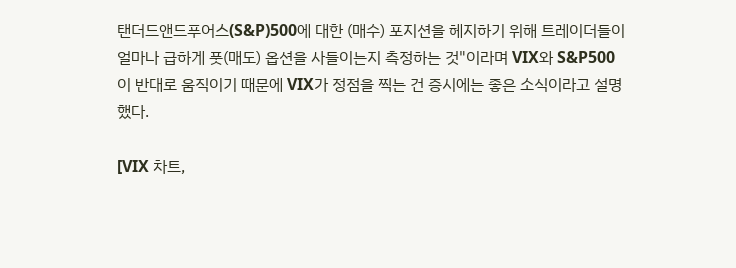탠더드앤드푸어스(S&P)500에 대한 (매수) 포지션을 헤지하기 위해 트레이더들이 얼마나 급하게 풋(매도) 옵션을 사들이는지 측정하는 것"이라며 VIX와 S&P500이 반대로 움직이기 때문에 VIX가 정점을 찍는 건 증시에는 좋은 소식이라고 설명했다.

[VIX 차트,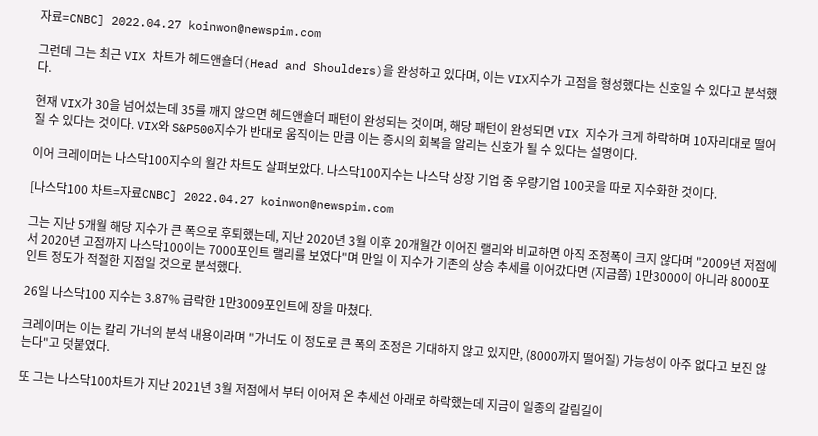자료=CNBC] 2022.04.27 koinwon@newspim.com

그런데 그는 최근 VIX 차트가 헤드앤숄더(Head and Shoulders)을 완성하고 있다며, 이는 VIX지수가 고점을 형성했다는 신호일 수 있다고 분석했다.

현재 VIX가 30을 넘어섰는데 35를 깨지 않으면 헤드앤숄더 패턴이 완성되는 것이며, 해당 패턴이 완성되면 VIX 지수가 크게 하락하며 10자리대로 떨어질 수 있다는 것이다. VIX와 S&P500지수가 반대로 움직이는 만큼 이는 증시의 회복을 알리는 신호가 될 수 있다는 설명이다.

이어 크레이머는 나스닥100지수의 월간 차트도 살펴보았다. 나스닥100지수는 나스닥 상장 기업 중 우량기업 100곳을 따로 지수화한 것이다.

[나스닥100 차트=자료CNBC] 2022.04.27 koinwon@newspim.com

그는 지난 5개월 해당 지수가 큰 폭으로 후퇴했는데, 지난 2020년 3월 이후 20개월간 이어진 랠리와 비교하면 아직 조정폭이 크지 않다며 "2009년 저점에서 2020년 고점까지 나스닥100이는 7000포인트 랠리를 보였다"며 만일 이 지수가 기존의 상승 추세를 이어갔다면 (지금쯤) 1만3000이 아니라 8000포인트 정도가 적절한 지점일 것으로 분석했다.

26일 나스닥100 지수는 3.87% 급락한 1만3009포인트에 장을 마쳤다.

크레이머는 이는 칼리 가너의 분석 내용이라며 "가너도 이 정도로 큰 폭의 조정은 기대하지 않고 있지만, (8000까지 떨어질) 가능성이 아주 없다고 보진 않는다"고 덧붙였다.

또 그는 나스닥100차트가 지난 2021년 3월 저점에서 부터 이어져 온 추세선 아래로 하락했는데 지금이 일종의 갈림길이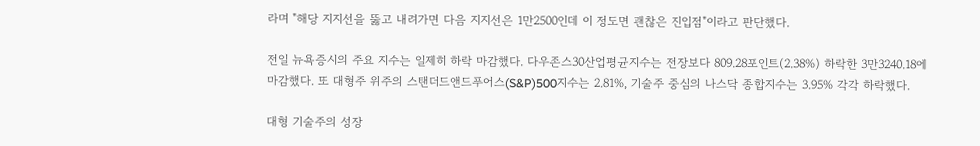라며 "해당 지지선을 뚫고 내려가면 다음 지지선은 1만2500인데 이 정도면 괜찮은 진입점"이라고 판단했다.

전일 뉴욕증시의 주요 지수는 일제히 하락 마감했다. 다우존스30산업평균지수는 전장보다 809.28포인트(2.38%) 하락한 3만3240.18에 마감했다. 또 대형주 위주의 스탠더드앤드푸어스(S&P)500지수는 2.81%, 기술주 중심의 나스닥 종합지수는 3.95% 각각 하락했다.

대형 기술주의 성장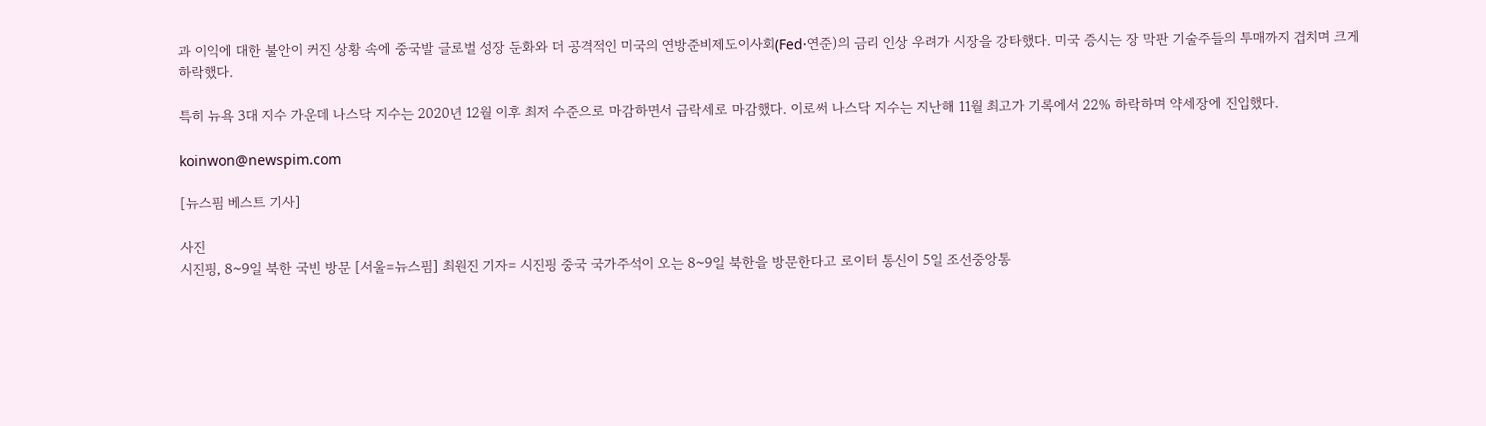과 이익에 대한 불안이 커진 상황 속에 중국발 글로벌 성장 둔화와 더 공격적인 미국의 연방준비제도이사회(Fed·연준)의 금리 인상 우려가 시장을 강타했다. 미국 증시는 장 막판 기술주들의 투매까지 겹치며 크게 하락했다.

특히 뉴욕 3대 지수 가운데 나스닥 지수는 2020년 12월 이후 최저 수준으로 마감하면서 급락세로 마감했다. 이로써 나스닥 지수는 지난해 11월 최고가 기록에서 22% 하락하며 약세장에 진입했다.

koinwon@newspim.com

[뉴스핌 베스트 기사]

사진
시진핑, 8~9일 북한 국빈 방문 [서울=뉴스핌] 최원진 기자= 시진핑 중국 국가주석이 오는 8~9일 북한을 방문한다고 로이터 통신이 5일 조선중앙통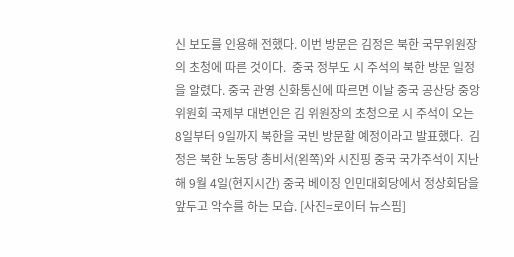신 보도를 인용해 전했다. 이번 방문은 김정은 북한 국무위원장의 초청에 따른 것이다.  중국 정부도 시 주석의 북한 방문 일정을 알렸다. 중국 관영 신화통신에 따르면 이날 중국 공산당 중앙위원회 국제부 대변인은 김 위원장의 초청으로 시 주석이 오는 8일부터 9일까지 북한을 국빈 방문할 예정이라고 발표했다.  김정은 북한 노동당 총비서(왼쪽)와 시진핑 중국 국가주석이 지난해 9월 4일(현지시간) 중국 베이징 인민대회당에서 정상회담을 앞두고 악수를 하는 모습. [사진=로이터 뉴스핌]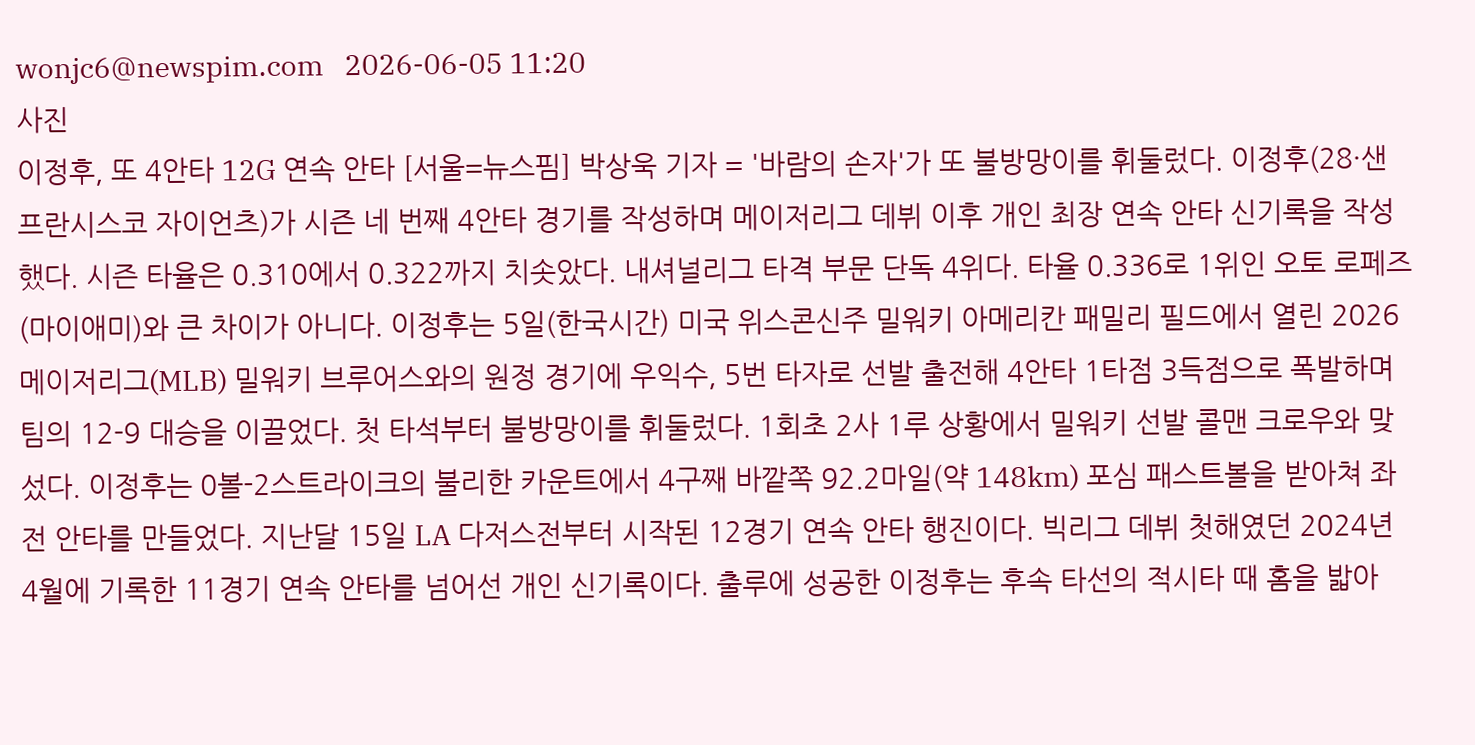wonjc6@newspim.com   2026-06-05 11:20
사진
이정후, 또 4안타 12G 연속 안타 [서울=뉴스핌] 박상욱 기자 = '바람의 손자'가 또 불방망이를 휘둘렀다. 이정후(28·샌프란시스코 자이언츠)가 시즌 네 번째 4안타 경기를 작성하며 메이저리그 데뷔 이후 개인 최장 연속 안타 신기록을 작성했다. 시즌 타율은 0.310에서 0.322까지 치솟았다. 내셔널리그 타격 부문 단독 4위다. 타율 0.336로 1위인 오토 로페즈(마이애미)와 큰 차이가 아니다. 이정후는 5일(한국시간) 미국 위스콘신주 밀워키 아메리칸 패밀리 필드에서 열린 2026 메이저리그(MLB) 밀워키 브루어스와의 원정 경기에 우익수, 5번 타자로 선발 출전해 4안타 1타점 3득점으로 폭발하며 팀의 12-9 대승을 이끌었다. 첫 타석부터 불방망이를 휘둘렀다. 1회초 2사 1루 상황에서 밀워키 선발 콜맨 크로우와 맞섰다. 이정후는 0볼-2스트라이크의 불리한 카운트에서 4구째 바깥쪽 92.2마일(약 148km) 포심 패스트볼을 받아쳐 좌전 안타를 만들었다. 지난달 15일 LA 다저스전부터 시작된 12경기 연속 안타 행진이다. 빅리그 데뷔 첫해였던 2024년 4월에 기록한 11경기 연속 안타를 넘어선 개인 신기록이다. 출루에 성공한 이정후는 후속 타선의 적시타 때 홈을 밟아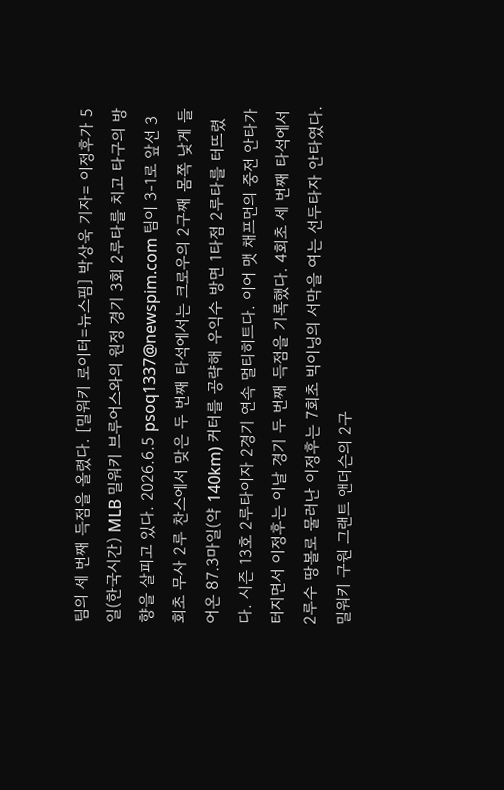팀의 세 번째 득점을 올렸다. [밀워키 로이터=뉴스핌] 박상욱 기자= 이정후가 5일(한국시간) MLB 밀워키 브루어스와의 원정 경기 3회 2루타를 치고 타구의 방향을 살피고 있다. 2026.6.5 psoq1337@newspim.com 팀이 3-1로 앞선 3회초 무사 2루 찬스에서 맞은 두 번째 타석에서는 크로우의 2구째 몸쪽 낮게 들어온 87.3마일(약 140km) 커터를 공략해 우익수 방면 1타점 2루타를 터뜨렸다. 시즌 13호 2루타이자 2경기 연속 멀티히트다. 이어 맷 채프먼의 중전 안타가 터지면서 이정후는 이날 경기 두 번째 득점을 기록했다. 4회초 세 번째 타석에서 2루수 땅볼로 물러난 이정후는 7회초 빅이닝의 서막을 여는 선두타자 안타였다. 밀워키 구원 그랜트 앤더슨의 2구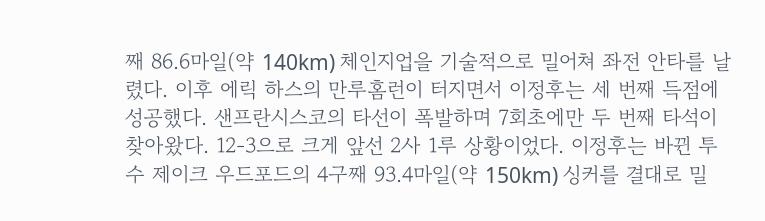째 86.6마일(약 140km) 체인지업을 기술적으로 밀어쳐 좌전 안타를 날렸다. 이후 에릭 하스의 만루홈런이 터지면서 이정후는 세 번째 득점에 성공했다. 샌프란시스코의 타선이 폭발하며 7회초에만 두 번째 타석이 찾아왔다. 12-3으로 크게 앞선 2사 1루 상황이었다. 이정후는 바뀐 투수 제이크 우드포드의 4구째 93.4마일(약 150km) 싱커를 결대로 밀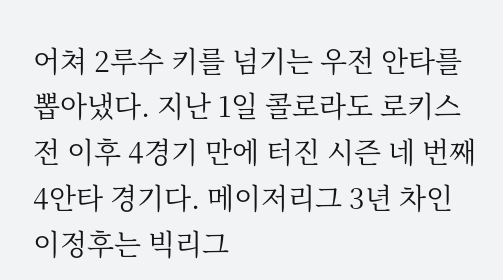어쳐 2루수 키를 넘기는 우전 안타를 뽑아냈다. 지난 1일 콜로라도 로키스전 이후 4경기 만에 터진 시즌 네 번째 4안타 경기다. 메이저리그 3년 차인 이정후는 빅리그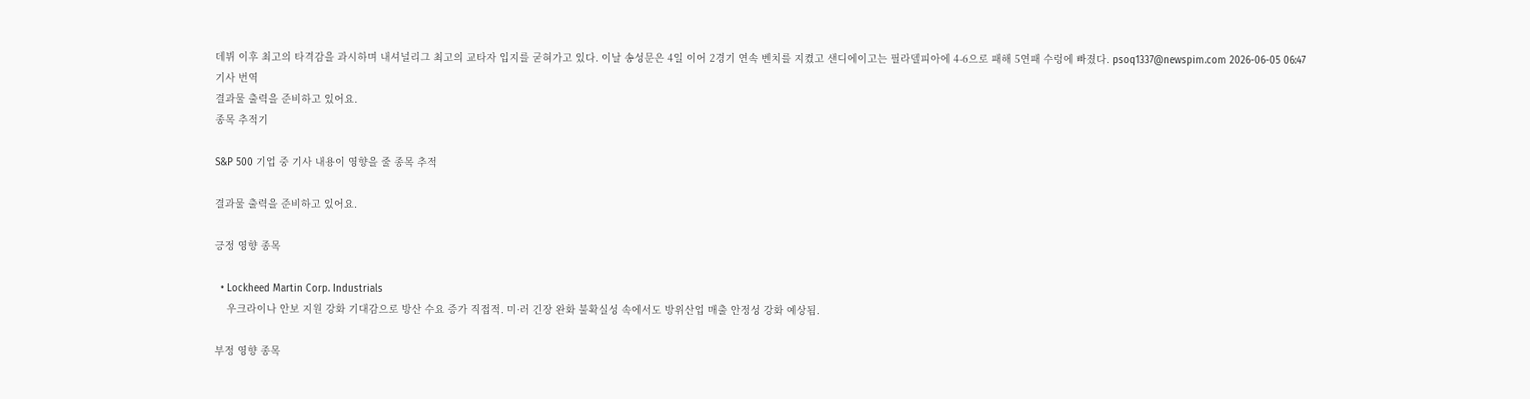데뷔 이후 최고의 타격감을 과시하며 내셔널리그 최고의 교타자 입지를 굳혀가고 있다. 이날 송성문은 4일 이어 2경기 연속 벤치를 지켰고 샌디에이고는 필라델피아에 4-6으로 패해 5연패 수렁에 빠졌다. psoq1337@newspim.com 2026-06-05 06:47
기사 번역
결과물 출력을 준비하고 있어요.
종목 추적기

S&P 500 기업 중 기사 내용이 영향을 줄 종목 추적

결과물 출력을 준비하고 있어요.

긍정 영향 종목

  • Lockheed Martin Corp. Industrials
    우크라이나 안보 지원 강화 기대감으로 방산 수요 증가 직접적. 미·러 긴장 완화 불확실성 속에서도 방위산업 매출 안정성 강화 예상됨.

부정 영향 종목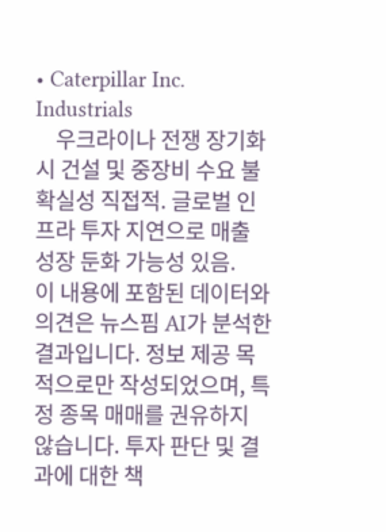• Caterpillar Inc. Industrials
    우크라이나 전쟁 장기화 시 건설 및 중장비 수요 불확실성 직접적. 글로벌 인프라 투자 지연으로 매출 성장 둔화 가능성 있음.
이 내용에 포함된 데이터와 의견은 뉴스핌 AI가 분석한 결과입니다. 정보 제공 목적으로만 작성되었으며, 특정 종목 매매를 권유하지 않습니다. 투자 판단 및 결과에 대한 책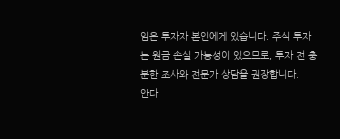임은 투자자 본인에게 있습니다. 주식 투자는 원금 손실 가능성이 있으므로, 투자 전 충분한 조사와 전문가 상담을 권장합니다.
안다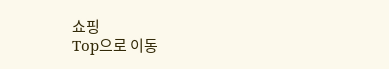쇼핑
Top으로 이동